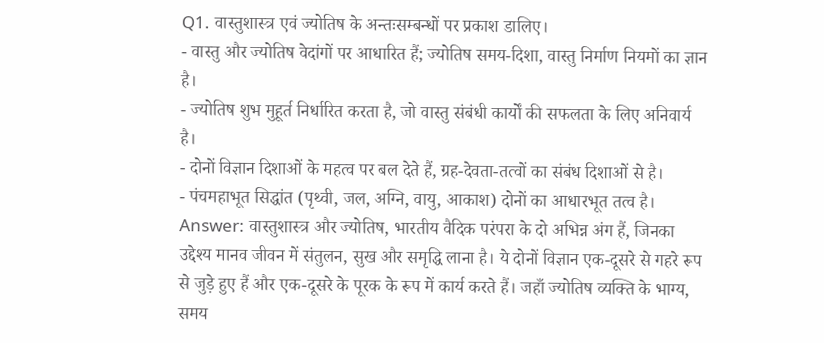Q1. वास्तुशास्त्र एवं ज्योतिष के अन्तःसम्बन्धों पर प्रकाश डालिए।
- वास्तु और ज्योतिष वेदांगों पर आधारित हैं; ज्योतिष समय-दिशा, वास्तु निर्माण नियमों का ज्ञान है।
- ज्योतिष शुभ मुहूर्त निर्धारित करता है, जो वास्तु संबंधी कार्यों की सफलता के लिए अनिवार्य है।
- दोनों विज्ञान दिशाओं के महत्व पर बल देते हैं, ग्रह-देवता-तत्वों का संबंध दिशाओं से है।
- पंचमहाभूत सिद्धांत (पृथ्वी, जल, अग्नि, वायु, आकाश) दोनों का आधारभूत तत्व है।
Answer: वास्तुशास्त्र और ज्योतिष, भारतीय वैदिक परंपरा के दो अभिन्न अंग हैं, जिनका उद्देश्य मानव जीवन में संतुलन, सुख और समृद्धि लाना है। ये दोनों विज्ञान एक-दूसरे से गहरे रूप से जुड़े हुए हैं और एक-दूसरे के पूरक के रूप में कार्य करते हैं। जहाँ ज्योतिष व्यक्ति के भाग्य, समय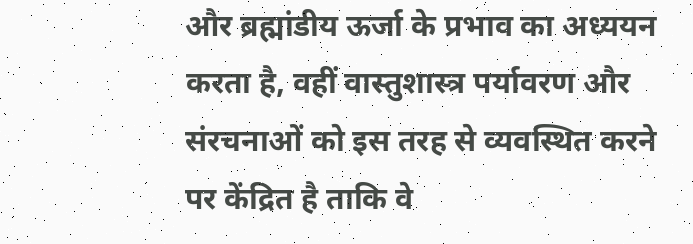और ब्रह्मांडीय ऊर्जा के प्रभाव का अध्ययन करता है, वहीं वास्तुशास्त्र पर्यावरण और संरचनाओं को इस तरह से व्यवस्थित करने पर केंद्रित है ताकि वे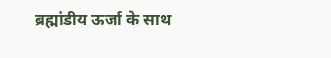ब्रह्मांडीय ऊर्जा के साथ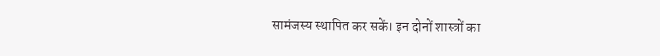सामंजस्य स्थापित कर सकें। इन दोनों शास्त्रों का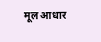मूल आधार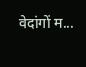वेदांगों म...